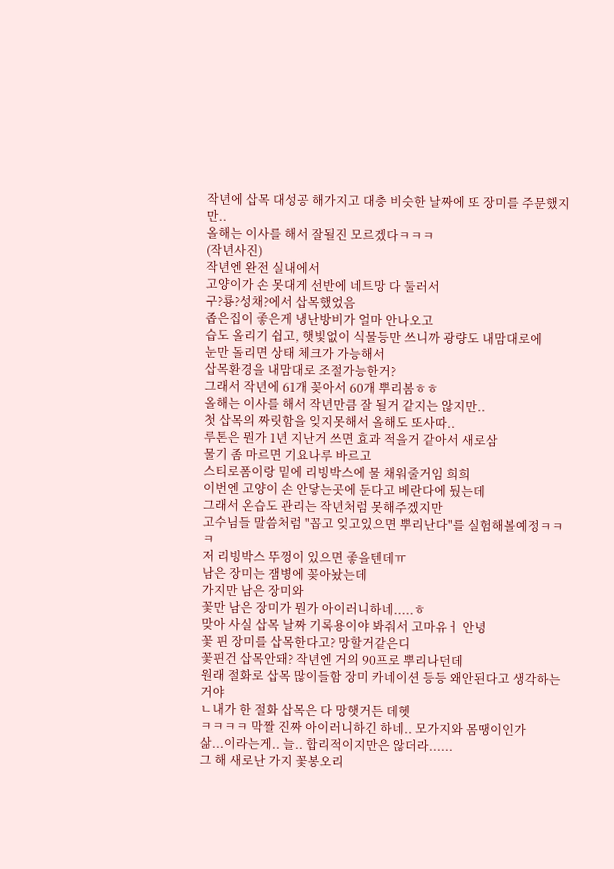작년에 삽목 대성공 해가지고 대충 비슷한 날짜에 또 장미를 주문했지만..
올해는 이사를 해서 잘될진 모르겠다ㅋㅋㅋ
(작년사진)
작년엔 완전 실내에서
고양이가 손 못대게 선반에 네트망 다 둘러서
구?룡?성채?에서 삽목했었음
좁은집이 좋은게 냉난방비가 얼마 안나오고
습도 올리기 쉽고, 햇빛없이 식물등만 쓰니까 광량도 내맘대로에
눈만 돌리면 상태 체크가 가능해서
삽목환경을 내맘대로 조절가능한거?
그래서 작년에 61개 꽂아서 60개 뿌리봄ㅎㅎ
올해는 이사를 해서 작년만큼 잘 될거 같지는 않지만..
첫 삽목의 짜릿함을 잊지못해서 올해도 또사따..
루톤은 뭔가 1년 지난거 쓰면 효과 적을거 같아서 새로삼
물기 좀 마르면 기요나루 바르고
스티로폼이랑 밑에 리빙박스에 물 채워줄거임 희희
이번엔 고양이 손 안닿는곳에 둔다고 베란다에 뒀는데
그래서 온습도 관리는 작년처럼 못해주겠지만
고수님들 말씀처럼 "꼽고 잊고있으면 뿌리난다"를 실험해볼예정ㅋㅋㅋ
저 리빙박스 뚜껑이 있으면 좋을텐데ㅠ
남은 장미는 잼병에 꽂아놨는데
가지만 남은 장미와
꽃만 남은 장미가 뭔가 아이러니하네.....ㅎ
맞아 사실 삽목 날짜 기록용이야 봐줘서 고마유ㅓ 안녕
꽃 핀 장미를 삽목한다고? 망할거같은디
꽃핀건 삽목안돼? 작년엔 거의 90프로 뿌리나던데
원래 절화로 삽목 많이들함 장미 카네이션 등등 왜안된다고 생각하는거야
ㄴ내가 한 절화 삽목은 다 망햇거든 데헷
ㅋㅋㅋㅋ 막짤 진짜 아이러니하긴 하네.. 모가지와 몸땡이인가
삶...이라는게.. 늘.. 합리적이지만은 않더라......
그 해 새로난 가지 꽃봉오리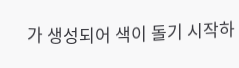가 생성되어 색이 돌기 시작하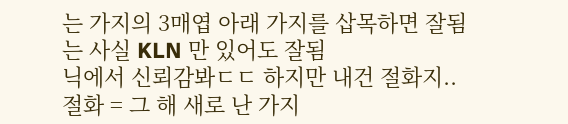는 가지의 3매엽 아래 가지를 삽목하면 잘됨 는 사실 KLN 만 있어도 잘됨
닉에서 신뢰감봐ㄷㄷ 하지만 내건 절화지..
절화 = 그 해 새로 난 가지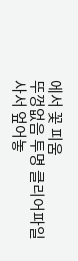에서 꽃 피움
뚜껑없음 투명 클리어파일 사서 엎어놓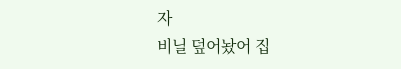자
비닐 덮어놨어 집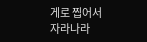게로 찝어서
자라나라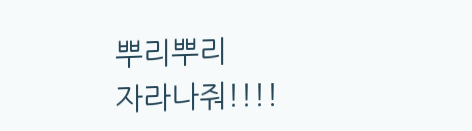뿌리뿌리
자라나줘!!!!